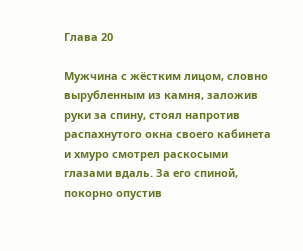Глава 20

Мужчина с жёстким лицом, словно вырубленным из камня, заложив руки за спину, стоял напротив распахнутого окна своего кабинета и хмуро смотрел раскосыми глазами вдаль. За его спиной, покорно опустив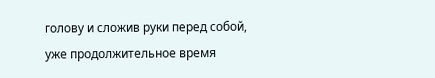голову и сложив руки перед собой, уже продолжительное время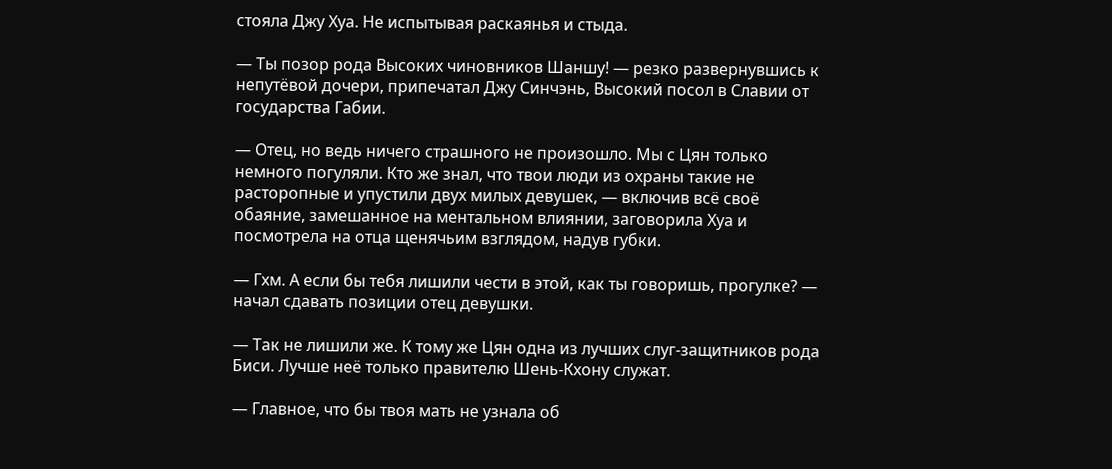стояла Джу Хуа. Не испытывая раскаянья и стыда.

— Ты позор рода Высоких чиновников Шаншу! — резко развернувшись к непутёвой дочери, припечатал Джу Синчэнь, Высокий посол в Славии от государства Габии.

— Отец, но ведь ничего страшного не произошло. Мы с Цян только немного погуляли. Кто же знал, что твои люди из охраны такие не расторопные и упустили двух милых девушек, — включив всё своё обаяние, замешанное на ментальном влиянии, заговорила Хуа и посмотрела на отца щенячьим взглядом, надув губки.

— Гхм. А если бы тебя лишили чести в этой, как ты говоришь, прогулке? — начал сдавать позиции отец девушки.

— Так не лишили же. К тому же Цян одна из лучших слуг-защитников рода Биси. Лучше неё только правителю Шень-Кхону служат.

— Главное, что бы твоя мать не узнала об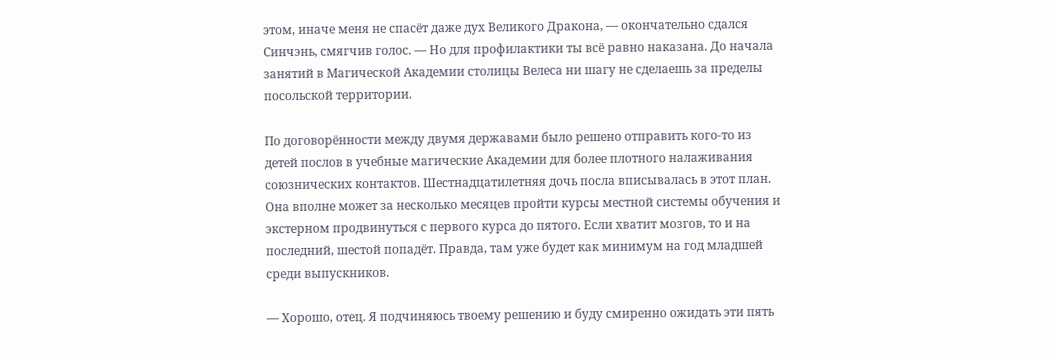этом, иначе меня не спасёт даже дух Великого Дракона, — окончательно сдался Синчэнь, смягчив голос. — Но для профилактики ты всё равно наказана. До начала занятий в Магической Академии столицы Велеса ни шагу не сделаешь за пределы посольской территории.

По договорённости между двумя державами было решено отправить кого-то из детей послов в учебные магические Академии для более плотного налаживания союзнических контактов. Шестнадцатилетняя дочь посла вписывалась в этот план. Она вполне может за несколько месяцев пройти курсы местной системы обучения и экстерном продвинуться с первого курса до пятого. Если хватит мозгов, то и на последний, шестой попадёт. Правда, там уже будет как минимум на год младшей среди выпускников.

— Хорошо, отец. Я подчиняюсь твоему решению и буду смиренно ожидать эти пять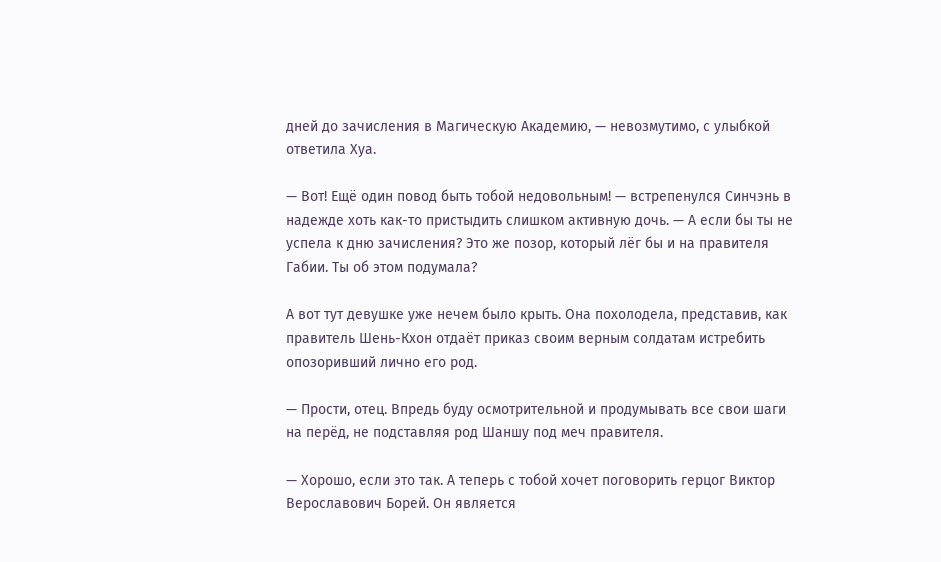дней до зачисления в Магическую Академию, — невозмутимо, с улыбкой ответила Хуа.

— Вот! Ещё один повод быть тобой недовольным! — встрепенулся Синчэнь в надежде хоть как-то пристыдить слишком активную дочь. — А если бы ты не успела к дню зачисления? Это же позор, который лёг бы и на правителя Габии. Ты об этом подумала?

А вот тут девушке уже нечем было крыть. Она похолодела, представив, как правитель Шень-Кхон отдаёт приказ своим верным солдатам истребить опозоривший лично его род.

— Прости, отец. Впредь буду осмотрительной и продумывать все свои шаги на перёд, не подставляя род Шаншу под меч правителя.

— Хорошо, если это так. А теперь с тобой хочет поговорить герцог Виктор Верославович Борей. Он является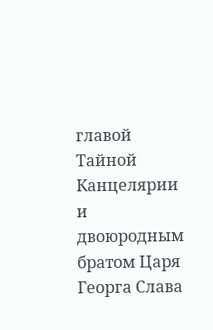главой Тайной Канцелярии и двоюродным братом Царя Георга Слава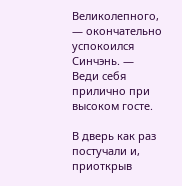Великолепного, — окончательно успокоился Синчэнь. — Веди себя прилично при высоком госте.

В дверь как раз постучали и, приоткрыв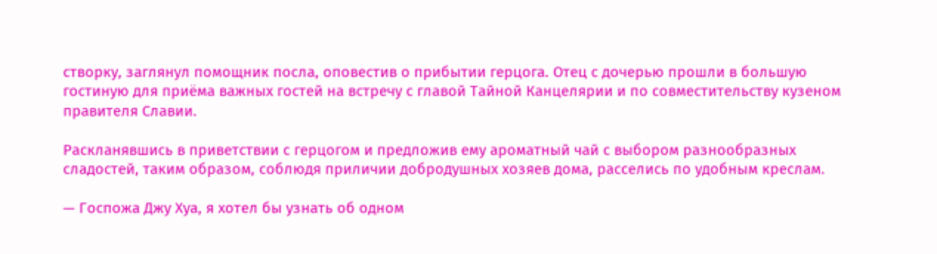створку, заглянул помощник посла, оповестив о прибытии герцога. Отец с дочерью прошли в большую гостиную для приёма важных гостей на встречу с главой Тайной Канцелярии и по совместительству кузеном правителя Славии.

Раскланявшись в приветствии с герцогом и предложив ему ароматный чай с выбором разнообразных сладостей, таким образом, соблюдя приличии добродушных хозяев дома, расселись по удобным креслам.

— Госпожа Джу Хуа, я хотел бы узнать об одном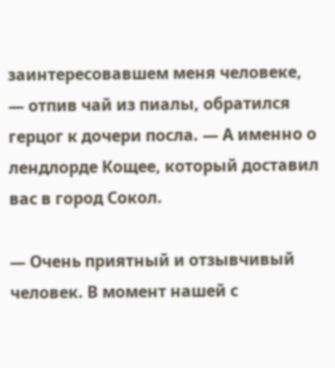заинтересовавшем меня человеке, — отпив чай из пиалы, обратился герцог к дочери посла. — А именно о лендлорде Кощее, который доставил вас в город Сокол.

— Очень приятный и отзывчивый человек. В момент нашей с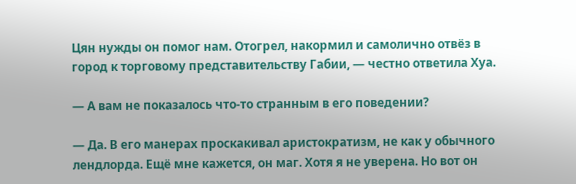Цян нужды он помог нам. Отогрел, накормил и самолично отвёз в город к торговому представительству Габии, — честно ответила Хуа.

— А вам не показалось что-то странным в его поведении?

— Да. В его манерах проскакивал аристократизм, не как у обычного лендлорда. Ещё мне кажется, он маг. Хотя я не уверена. Но вот он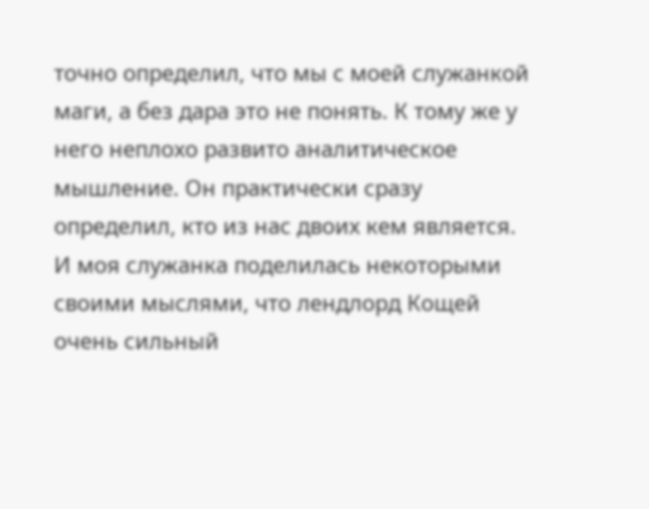точно определил, что мы с моей служанкой маги, а без дара это не понять. К тому же у него неплохо развито аналитическое мышление. Он практически сразу определил, кто из нас двоих кем является. И моя служанка поделилась некоторыми своими мыслями, что лендлорд Кощей очень сильный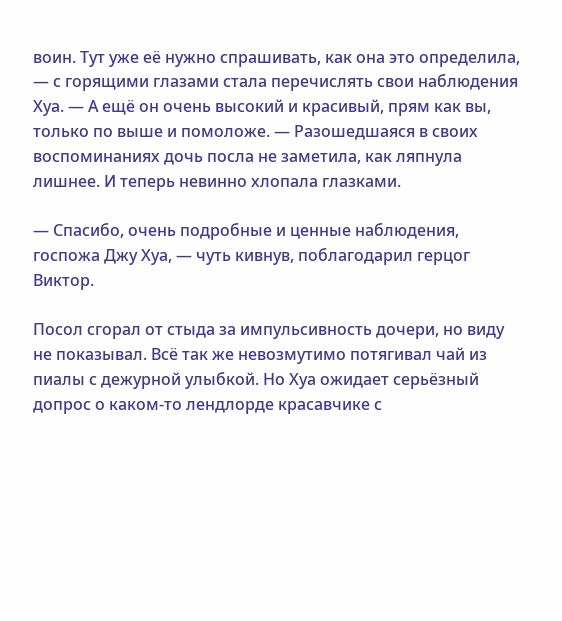воин. Тут уже её нужно спрашивать, как она это определила, — с горящими глазами стала перечислять свои наблюдения Хуа. — А ещё он очень высокий и красивый, прям как вы, только по выше и помоложе. — Разошедшаяся в своих воспоминаниях дочь посла не заметила, как ляпнула лишнее. И теперь невинно хлопала глазками.

— Спасибо, очень подробные и ценные наблюдения, госпожа Джу Хуа, — чуть кивнув, поблагодарил герцог Виктор.

Посол сгорал от стыда за импульсивность дочери, но виду не показывал. Всё так же невозмутимо потягивал чай из пиалы с дежурной улыбкой. Но Хуа ожидает серьёзный допрос о каком-то лендлорде красавчике с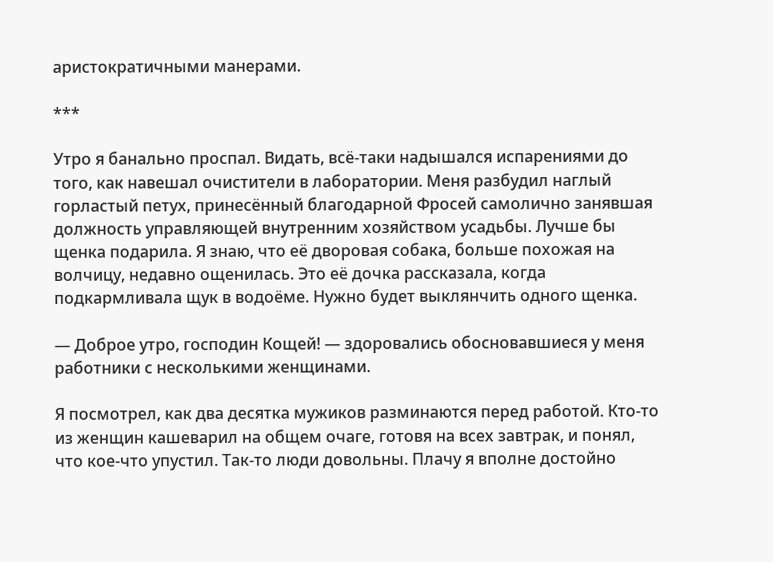аристократичными манерами.

***

Утро я банально проспал. Видать, всё-таки надышался испарениями до того, как навешал очистители в лаборатории. Меня разбудил наглый горластый петух, принесённый благодарной Фросей самолично занявшая должность управляющей внутренним хозяйством усадьбы. Лучше бы щенка подарила. Я знаю, что её дворовая собака, больше похожая на волчицу, недавно ощенилась. Это её дочка рассказала, когда подкармливала щук в водоёме. Нужно будет выклянчить одного щенка.

— Доброе утро, господин Кощей! — здоровались обосновавшиеся у меня работники с несколькими женщинами.

Я посмотрел, как два десятка мужиков разминаются перед работой. Кто-то из женщин кашеварил на общем очаге, готовя на всех завтрак, и понял, что кое-что упустил. Так-то люди довольны. Плачу я вполне достойно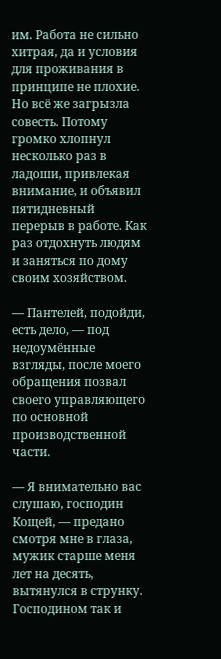им. Работа не сильно хитрая, да и условия для проживания в принципе не плохие. Но всё же загрызла совесть. Потому громко хлопнул несколько раз в ладоши, привлекая внимание, и объявил пятидневный перерыв в работе. Как раз отдохнуть людям и заняться по дому своим хозяйством.

— Пантелей, подойди, есть дело, — под недоумённые взгляды, после моего обращения позвал своего управляющего по основной производственной части.

— Я внимательно вас слушаю, господин Кощей, — предано смотря мне в глаза, мужик старше меня лет на десять, вытянулся в струнку. Господином так и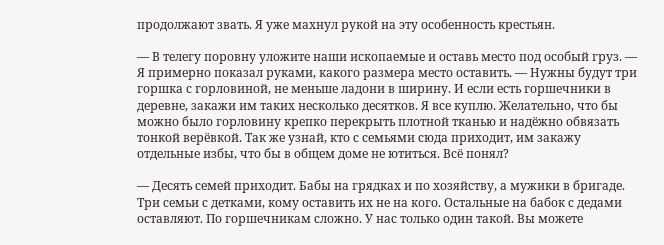продолжают звать. Я уже махнул рукой на эту особенность крестьян.

— В телегу поровну уложите наши ископаемые и оставь место под особый груз. — Я примерно показал руками, какого размера место оставить. — Нужны будут три горшка с горловиной, не меньше ладони в ширину. И если есть горшечники в деревне, закажи им таких несколько десятков. Я все куплю. Желательно, что бы можно было горловину крепко перекрыть плотной тканью и надёжно обвязать тонкой верёвкой. Так же узнай, кто с семьями сюда приходит, им закажу отдельные избы, что бы в общем доме не ютиться. Всё понял?

— Десять семей приходит. Бабы на грядках и по хозяйству, а мужики в бригаде. Три семьи с детками, кому оставить их не на кого. Остальные на бабок с дедами оставляют. По горшечникам сложно. У нас только один такой. Вы можете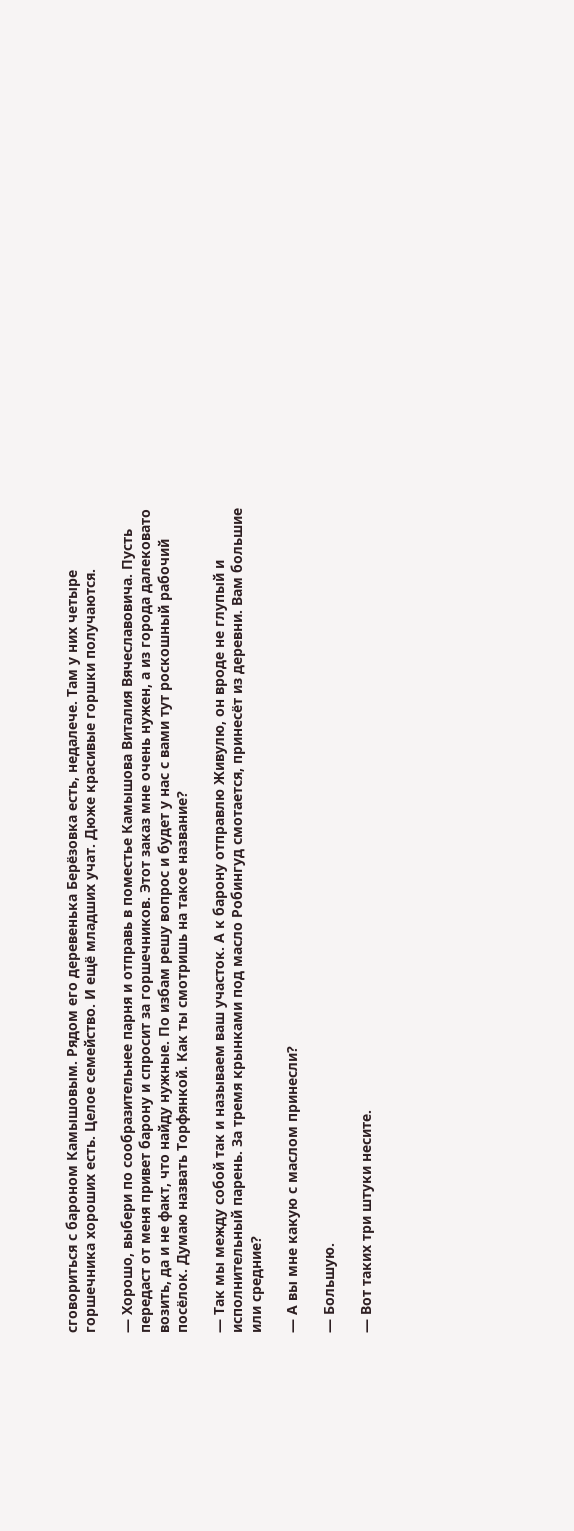сговориться с бароном Камышовым. Рядом его деревенька Берёзовка есть, недалече. Там у них четыре горшечника хороших есть. Целое семейство. И ещё младших учат. Дюже красивые горшки получаются.

— Хорошо, выбери по сообразительнее парня и отправь в поместье Камышова Виталия Вячеславовича. Пусть передаст от меня привет барону и спросит за горшечников. Этот заказ мне очень нужен, а из города далековато возить, да и не факт, что найду нужные. По избам решу вопрос и будет у нас с вами тут роскошный рабочий посёлок. Думаю назвать Торфянкой. Как ты смотришь на такое название?

— Так мы между собой так и называем ваш участок. А к барону отправлю Живулю, он вроде не глупый и исполнительный парень. За тремя крынками под масло Робингуд смотается, принесёт из деревни. Вам большие или средние?

— А вы мне какую с маслом принесли?

— Большую.

— Вот таких три штуки несите.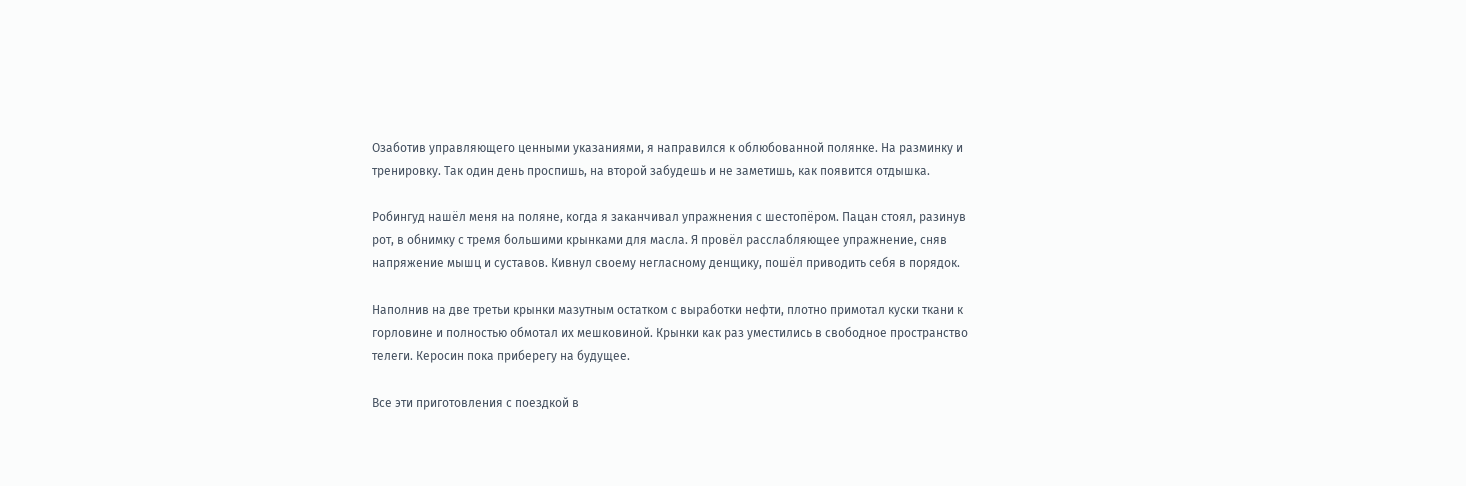Озаботив управляющего ценными указаниями, я направился к облюбованной полянке. На разминку и тренировку. Так один день проспишь, на второй забудешь и не заметишь, как появится отдышка.

Робингуд нашёл меня на поляне, когда я заканчивал упражнения с шестопёром. Пацан стоял, разинув рот, в обнимку с тремя большими крынками для масла. Я провёл расслабляющее упражнение, сняв напряжение мышц и суставов. Кивнул своему негласному денщику, пошёл приводить себя в порядок.

Наполнив на две третьи крынки мазутным остатком с выработки нефти, плотно примотал куски ткани к горловине и полностью обмотал их мешковиной. Крынки как раз уместились в свободное пространство телеги. Керосин пока приберегу на будущее.

Все эти приготовления с поездкой в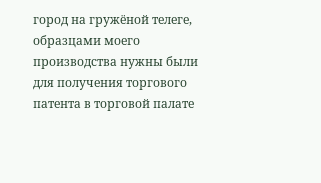город на гружёной телеге, образцами моего производства нужны были для получения торгового патента в торговой палате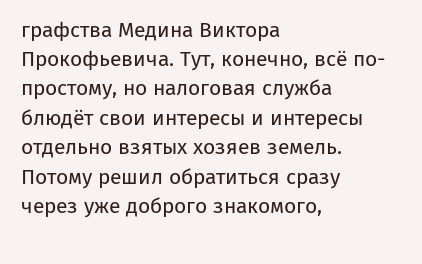графства Медина Виктора Прокофьевича. Тут, конечно, всё по-простому, но налоговая служба блюдёт свои интересы и интересы отдельно взятых хозяев земель. Потому решил обратиться сразу через уже доброго знакомого,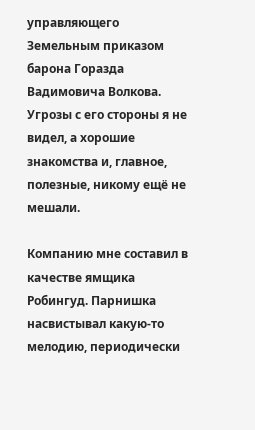управляющего Земельным приказом барона Горазда Вадимовича Волкова. Угрозы с его стороны я не видел, а хорошие знакомства и, главное, полезные, никому ещё не мешали.

Компанию мне составил в качестве ямщика Робингуд. Парнишка насвистывал какую-то мелодию, периодически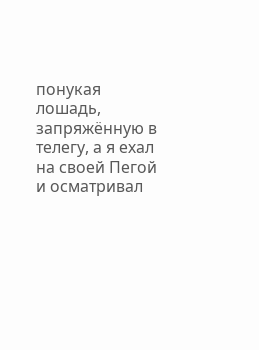понукая лошадь, запряжённую в телегу, а я ехал на своей Пегой и осматривал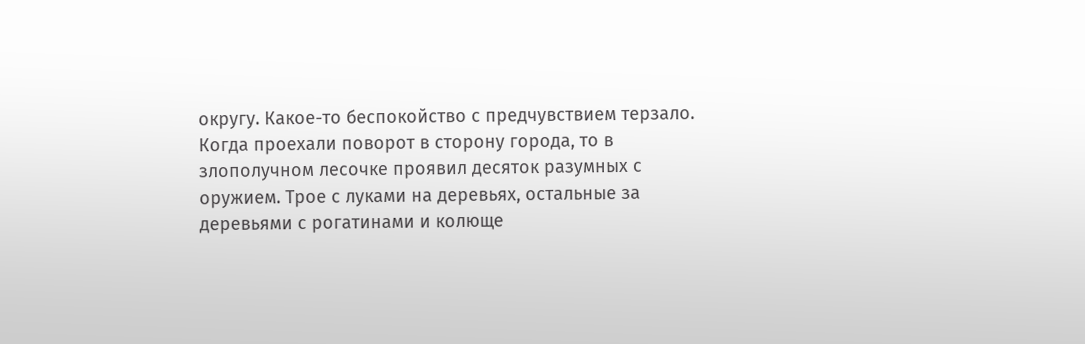округу. Какое-то беспокойство с предчувствием терзало. Когда проехали поворот в сторону города, то в злополучном лесочке проявил десяток разумных с оружием. Трое с луками на деревьях, остальные за деревьями с рогатинами и колюще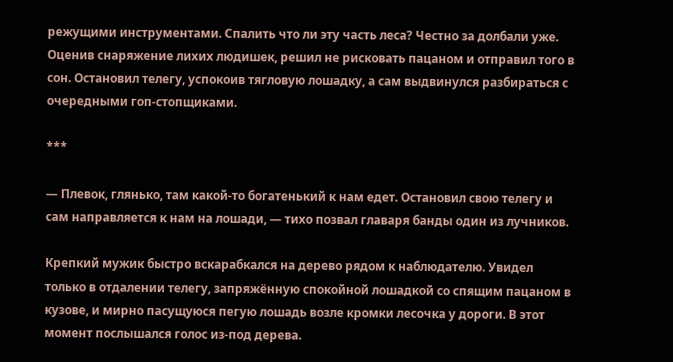режущими инструментами. Спалить что ли эту часть леса? Честно за долбали уже. Оценив снаряжение лихих людишек, решил не рисковать пацаном и отправил того в сон. Остановил телегу, успокоив тягловую лошадку, а сам выдвинулся разбираться с очередными гоп-стопщиками.

***

— Плевок, глянько, там какой-то богатенький к нам едет. Остановил свою телегу и сам направляется к нам на лошади, — тихо позвал главаря банды один из лучников.

Крепкий мужик быстро вскарабкался на дерево рядом к наблюдателю. Увидел только в отдалении телегу, запряжённую спокойной лошадкой со спящим пацаном в кузове, и мирно пасущуюся пегую лошадь возле кромки лесочка у дороги. В этот момент послышался голос из-под дерева.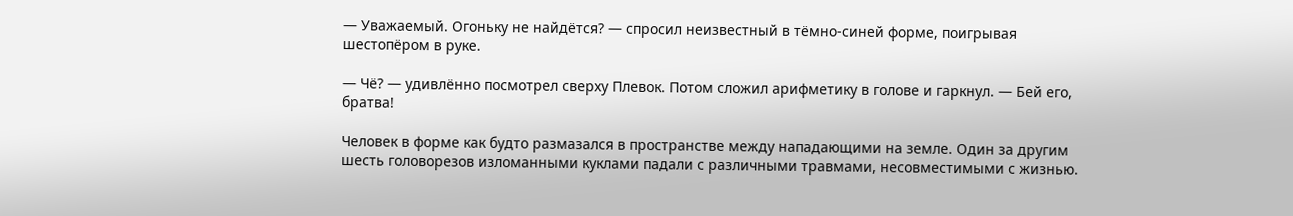— Уважаемый. Огоньку не найдётся? — спросил неизвестный в тёмно-синей форме, поигрывая шестопёром в руке.

— Чё? — удивлённо посмотрел сверху Плевок. Потом сложил арифметику в голове и гаркнул. — Бей его, братва!

Человек в форме как будто размазался в пространстве между нападающими на земле. Один за другим шесть головорезов изломанными куклами падали с различными травмами, несовместимыми с жизнью.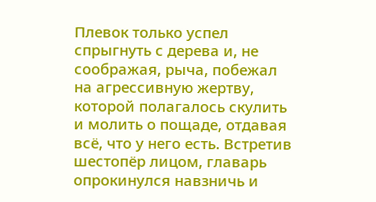Плевок только успел спрыгнуть с дерева и, не соображая, рыча, побежал на агрессивную жертву, которой полагалось скулить и молить о пощаде, отдавая всё, что у него есть. Встретив шестопёр лицом, главарь опрокинулся навзничь и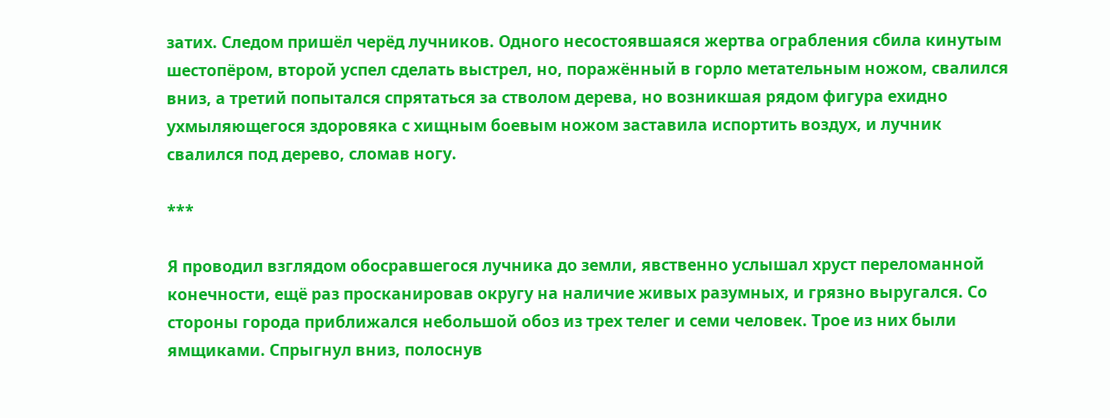затих. Следом пришёл черёд лучников. Одного несостоявшаяся жертва ограбления сбила кинутым шестопёром, второй успел сделать выстрел, но, поражённый в горло метательным ножом, свалился вниз, а третий попытался спрятаться за стволом дерева, но возникшая рядом фигура ехидно ухмыляющегося здоровяка с хищным боевым ножом заставила испортить воздух, и лучник свалился под дерево, сломав ногу.

***

Я проводил взглядом обосравшегося лучника до земли, явственно услышал хруст переломанной конечности, ещё раз просканировав округу на наличие живых разумных, и грязно выругался. Со стороны города приближался небольшой обоз из трех телег и семи человек. Трое из них были ямщиками. Спрыгнул вниз, полоснув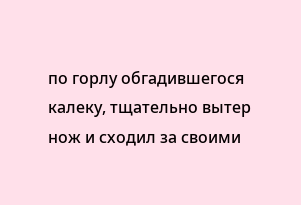по горлу обгадившегося калеку, тщательно вытер нож и сходил за своими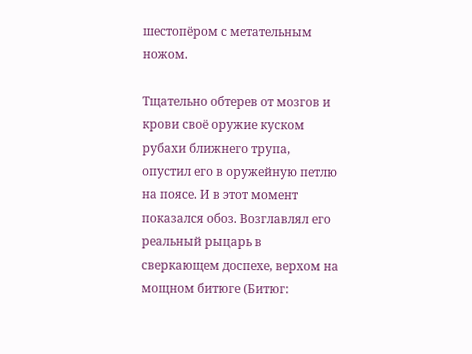шестопёром с метательным ножом.

Тщательно обтерев от мозгов и крови своё оружие куском рубахи ближнего трупа, опустил его в оружейную петлю на поясе. И в этот момент показался обоз. Возглавлял его реальный рыцарь в сверкающем доспехе, верхом на мощном битюге (Битюг: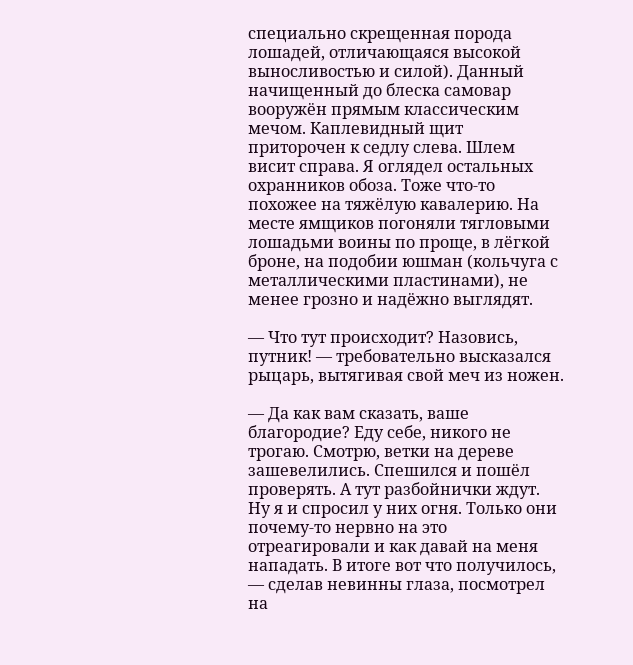специально скрещенная порода лошадей, отличающаяся высокой выносливостью и силой). Данный начищенный до блеска самовар вооружён прямым классическим мечом. Каплевидный щит приторочен к седлу слева. Шлем висит справа. Я оглядел остальных охранников обоза. Тоже что-то похожее на тяжёлую кавалерию. На месте ямщиков погоняли тягловыми лошадьми воины по проще, в лёгкой броне, на подобии юшман (кольчуга с металлическими пластинами), не менее грозно и надёжно выглядят.

— Что тут происходит? Назовись, путник! — требовательно высказался рыцарь, вытягивая свой меч из ножен.

— Да как вам сказать, ваше благородие? Еду себе, никого не трогаю. Смотрю, ветки на дереве зашевелились. Спешился и пошёл проверять. А тут разбойнички ждут. Ну я и спросил у них огня. Только они почему-то нервно на это отреагировали и как давай на меня нападать. В итоге вот что получилось, — сделав невинны глаза, посмотрел на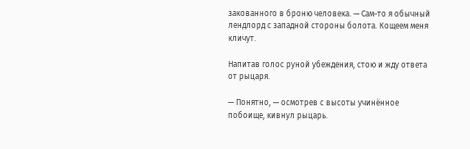закованного в броню человека. — Сам-то я обычный лендлорд с западной стороны болота. Кощеем меня кличут.

Напитав голос руной убеждения, стою и жду ответа от рыцаря.

— Понятно, — осмотрев с высоты учинённое побоище, кивнул рыцарь.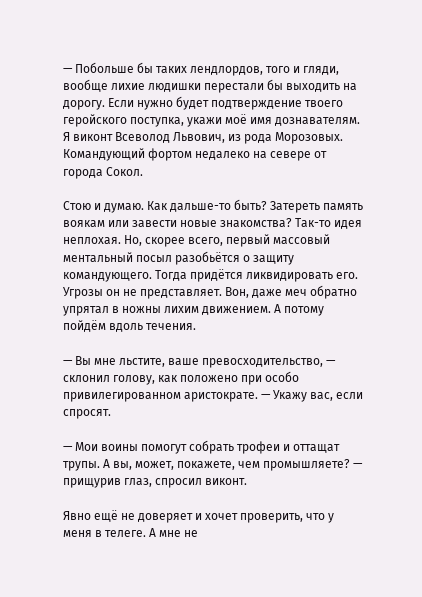— Побольше бы таких лендлордов, того и гляди, вообще лихие людишки перестали бы выходить на дорогу. Если нужно будет подтверждение твоего геройского поступка, укажи моё имя дознавателям. Я виконт Всеволод Львович, из рода Морозовых. Командующий фортом недалеко на севере от города Сокол.

Стою и думаю. Как дальше-то быть? Затереть память воякам или завести новые знакомства? Так-то идея неплохая. Но, скорее всего, первый массовый ментальный посыл разобьётся о защиту командующего. Тогда придётся ликвидировать его. Угрозы он не представляет. Вон, даже меч обратно упрятал в ножны лихим движением. А потому пойдём вдоль течения.

— Вы мне льстите, ваше превосходительство, — склонил голову, как положено при особо привилегированном аристократе. — Укажу вас, если спросят.

— Мои воины помогут собрать трофеи и оттащат трупы. А вы, может, покажете, чем промышляете? — прищурив глаз, спросил виконт.

Явно ещё не доверяет и хочет проверить, что у меня в телеге. А мне не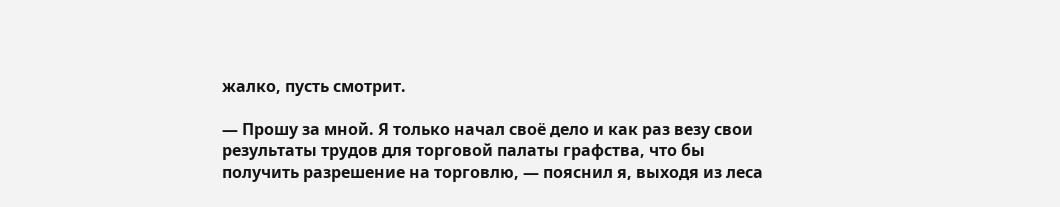жалко, пусть смотрит.

— Прошу за мной. Я только начал своё дело и как раз везу свои результаты трудов для торговой палаты графства, что бы получить разрешение на торговлю, — пояснил я, выходя из леса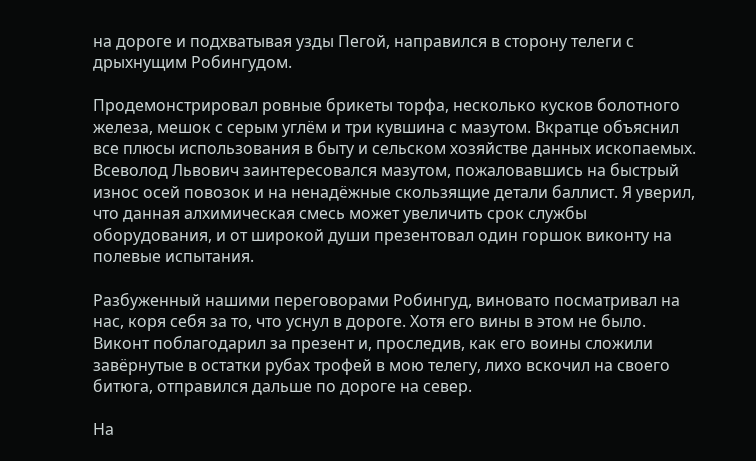на дороге и подхватывая узды Пегой, направился в сторону телеги с дрыхнущим Робингудом.

Продемонстрировал ровные брикеты торфа, несколько кусков болотного железа, мешок с серым углём и три кувшина с мазутом. Вкратце объяснил все плюсы использования в быту и сельском хозяйстве данных ископаемых. Всеволод Львович заинтересовался мазутом, пожаловавшись на быстрый износ осей повозок и на ненадёжные скользящие детали баллист. Я уверил, что данная алхимическая смесь может увеличить срок службы оборудования, и от широкой души презентовал один горшок виконту на полевые испытания.

Разбуженный нашими переговорами Робингуд, виновато посматривал на нас, коря себя за то, что уснул в дороге. Хотя его вины в этом не было. Виконт поблагодарил за презент и, проследив, как его воины сложили завёрнутые в остатки рубах трофей в мою телегу, лихо вскочил на своего битюга, отправился дальше по дороге на север.

На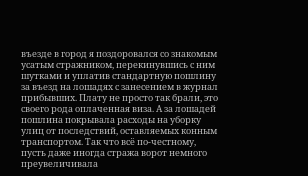въезде в город я поздоровался со знакомым усатым стражником, перекинувшись с ним шутками и уплатив стандартную пошлину за въезд на лошадях с занесением в журнал прибывших. Плату не просто так брали, это своего рода оплаченная виза. А за лошадей пошлина покрывала расходы на уборку улиц от последствий, оставляемых конным транспортом. Так что всё по-честному, пусть даже иногда стража ворот немного преувеличивала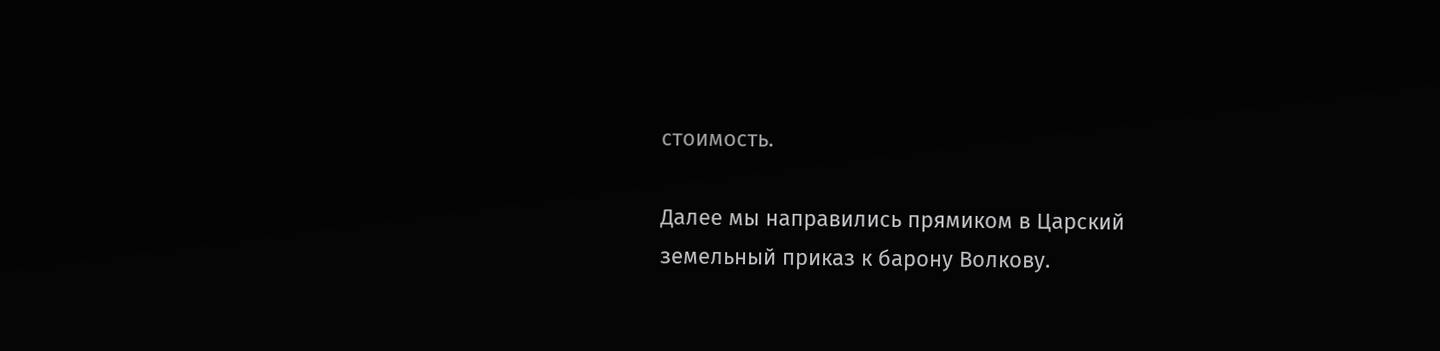стоимость.

Далее мы направились прямиком в Царский земельный приказ к барону Волкову.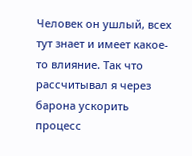Человек он ушлый, всех тут знает и имеет какое-то влияние. Так что рассчитывал я через барона ускорить процесс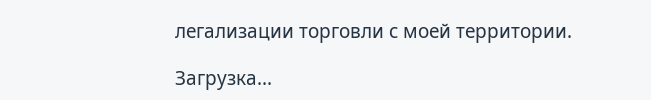легализации торговли с моей территории.

Загрузка...